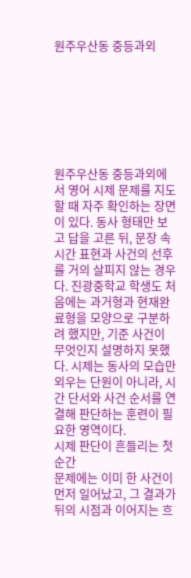원주우산동 중등과외







원주우산동 중등과외에서 영어 시제 문제를 지도할 때 자주 확인하는 장면이 있다. 동사 형태만 보고 답을 고른 뒤, 문장 속 시간 표현과 사건의 선후를 거의 살피지 않는 경우다. 진광중학교 학생도 처음에는 과거형과 현재완료형을 모양으로 구분하려 했지만, 기준 사건이 무엇인지 설명하지 못했다. 시제는 동사의 모습만 외우는 단원이 아니라, 시간 단서와 사건 순서를 연결해 판단하는 훈련이 필요한 영역이다.
시제 판단이 흔들리는 첫 순간
문제에는 이미 한 사건이 먼저 일어났고, 그 결과가 뒤의 시점과 이어지는 흐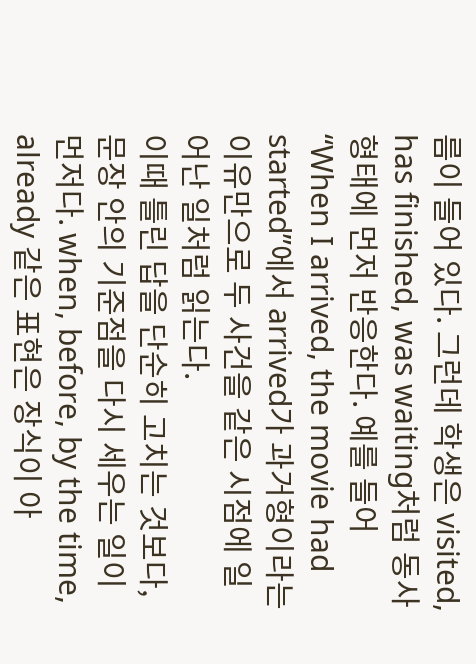름이 들어 있다. 그런데 학생은 visited, has finished, was waiting처럼 동사 형태에 먼저 반응한다. 예를 들어 “When I arrived, the movie had started”에서 arrived가 과거형이라는 이유만으로 두 사건을 같은 시점에 일어난 일처럼 읽는다.
이때 틀린 답을 단순히 고치는 것보다, 문장 안의 기준점을 다시 세우는 일이 먼저다. when, before, by the time, already 같은 표현은 장식이 아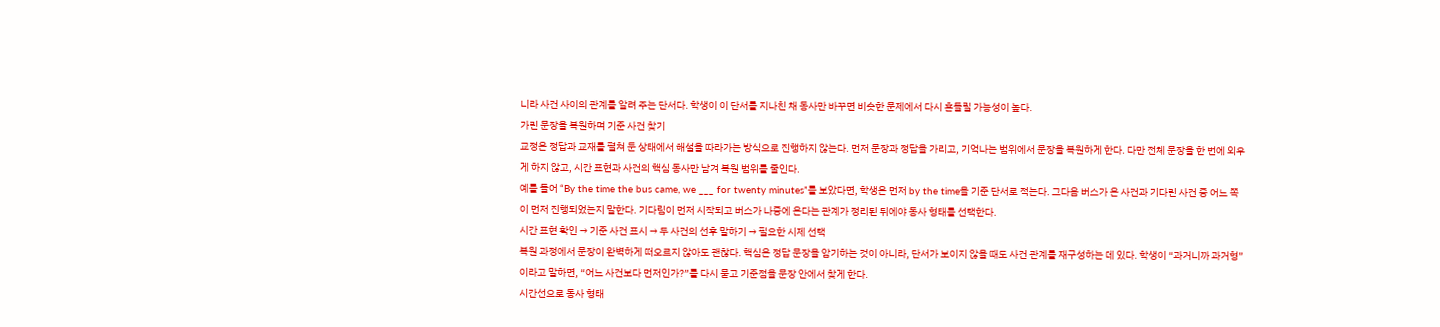니라 사건 사이의 관계를 알려 주는 단서다. 학생이 이 단서를 지나친 채 동사만 바꾸면 비슷한 문제에서 다시 흔들릴 가능성이 높다.
가린 문장을 복원하며 기준 사건 찾기
교정은 정답과 교재를 펼쳐 둔 상태에서 해설을 따라가는 방식으로 진행하지 않는다. 먼저 문장과 정답을 가리고, 기억나는 범위에서 문장을 복원하게 한다. 다만 전체 문장을 한 번에 외우게 하지 않고, 시간 표현과 사건의 핵심 동사만 남겨 복원 범위를 줄인다.
예를 들어 “By the time the bus came, we ___ for twenty minutes”를 보았다면, 학생은 먼저 by the time을 기준 단서로 적는다. 그다음 버스가 온 사건과 기다린 사건 중 어느 쪽이 먼저 진행되었는지 말한다. 기다림이 먼저 시작되고 버스가 나중에 온다는 관계가 정리된 뒤에야 동사 형태를 선택한다.
시간 표현 확인 → 기준 사건 표시 → 두 사건의 선후 말하기 → 필요한 시제 선택
복원 과정에서 문장이 완벽하게 떠오르지 않아도 괜찮다. 핵심은 정답 문장을 암기하는 것이 아니라, 단서가 보이지 않을 때도 사건 관계를 재구성하는 데 있다. 학생이 “과거니까 과거형”이라고 말하면, “어느 사건보다 먼저인가?”를 다시 묻고 기준점을 문장 안에서 찾게 한다.
시간선으로 동사 형태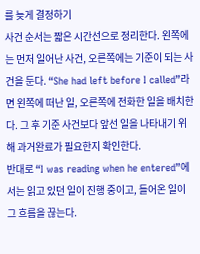를 늦게 결정하기
사건 순서는 짧은 시간선으로 정리한다. 왼쪽에는 먼저 일어난 사건, 오른쪽에는 기준이 되는 사건을 둔다. “She had left before I called”라면 왼쪽에 떠난 일, 오른쪽에 전화한 일을 배치한다. 그 후 기준 사건보다 앞선 일을 나타내기 위해 과거완료가 필요한지 확인한다.
반대로 “I was reading when he entered”에서는 읽고 있던 일이 진행 중이고, 들어온 일이 그 흐름을 끊는다.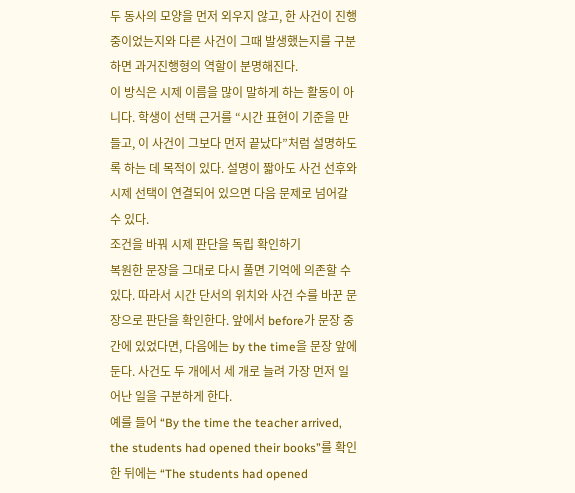두 동사의 모양을 먼저 외우지 않고, 한 사건이 진행 중이었는지와 다른 사건이 그때 발생했는지를 구분하면 과거진행형의 역할이 분명해진다.
이 방식은 시제 이름을 많이 말하게 하는 활동이 아니다. 학생이 선택 근거를 “시간 표현이 기준을 만들고, 이 사건이 그보다 먼저 끝났다”처럼 설명하도록 하는 데 목적이 있다. 설명이 짧아도 사건 선후와 시제 선택이 연결되어 있으면 다음 문제로 넘어갈 수 있다.
조건을 바꿔 시제 판단을 독립 확인하기
복원한 문장을 그대로 다시 풀면 기억에 의존할 수 있다. 따라서 시간 단서의 위치와 사건 수를 바꾼 문장으로 판단을 확인한다. 앞에서 before가 문장 중간에 있었다면, 다음에는 by the time을 문장 앞에 둔다. 사건도 두 개에서 세 개로 늘려 가장 먼저 일어난 일을 구분하게 한다.
예를 들어 “By the time the teacher arrived, the students had opened their books”를 확인한 뒤에는 “The students had opened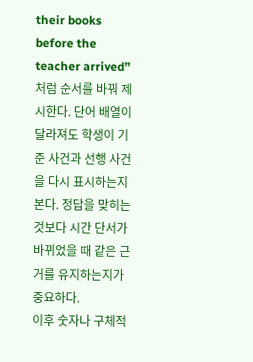their books before the teacher arrived”처럼 순서를 바꿔 제시한다. 단어 배열이 달라져도 학생이 기준 사건과 선행 사건을 다시 표시하는지 본다. 정답을 맞히는 것보다 시간 단서가 바뀌었을 때 같은 근거를 유지하는지가 중요하다.
이후 숫자나 구체적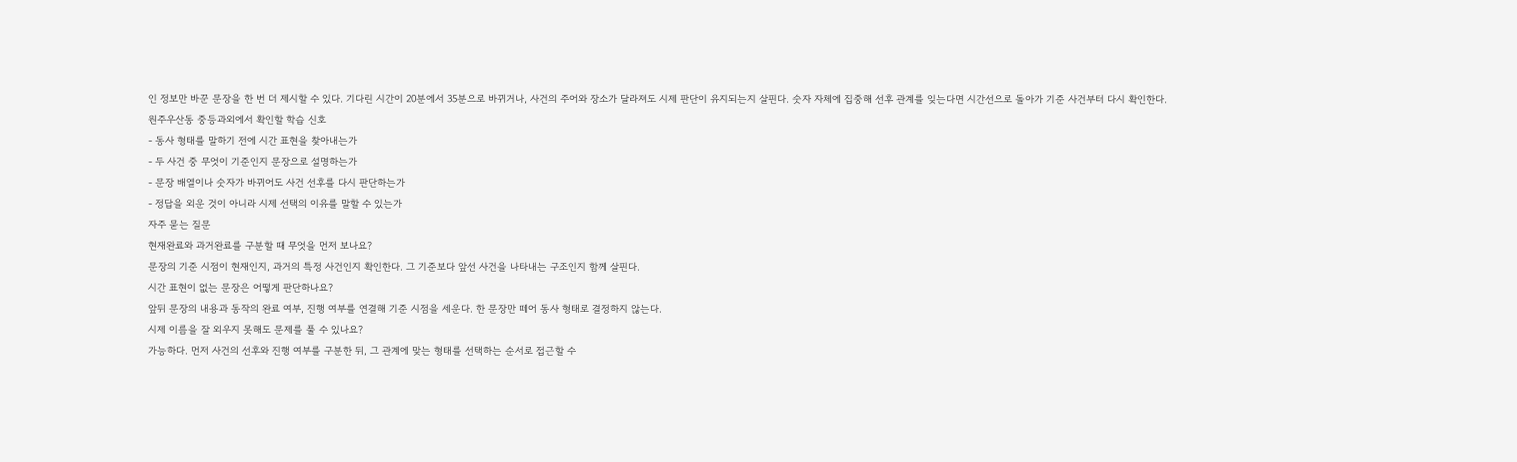인 정보만 바꾼 문장을 한 번 더 제시할 수 있다. 기다린 시간이 20분에서 35분으로 바뀌거나, 사건의 주어와 장소가 달라져도 시제 판단이 유지되는지 살핀다. 숫자 자체에 집중해 선후 관계를 잊는다면 시간선으로 돌아가 기준 사건부터 다시 확인한다.
원주우산동 중등과외에서 확인할 학습 신호
- 동사 형태를 말하기 전에 시간 표현을 찾아내는가
- 두 사건 중 무엇이 기준인지 문장으로 설명하는가
- 문장 배열이나 숫자가 바뀌어도 사건 선후를 다시 판단하는가
- 정답을 외운 것이 아니라 시제 선택의 이유를 말할 수 있는가
자주 묻는 질문
현재완료와 과거완료를 구분할 때 무엇을 먼저 보나요?
문장의 기준 시점이 현재인지, 과거의 특정 사건인지 확인한다. 그 기준보다 앞선 사건을 나타내는 구조인지 함께 살핀다.
시간 표현이 없는 문장은 어떻게 판단하나요?
앞뒤 문장의 내용과 동작의 완료 여부, 진행 여부를 연결해 기준 시점을 세운다. 한 문장만 떼어 동사 형태로 결정하지 않는다.
시제 이름을 잘 외우지 못해도 문제를 풀 수 있나요?
가능하다. 먼저 사건의 선후와 진행 여부를 구분한 뒤, 그 관계에 맞는 형태를 선택하는 순서로 접근할 수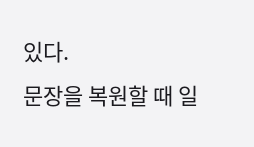있다.
문장을 복원할 때 일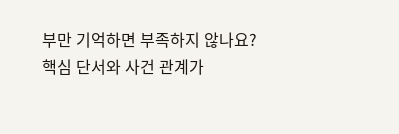부만 기억하면 부족하지 않나요?
핵심 단서와 사건 관계가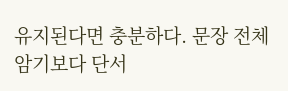유지된다면 충분하다. 문장 전체 암기보다 단서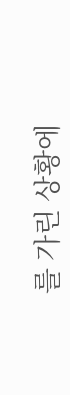를 가린 상황에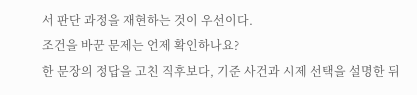서 판단 과정을 재현하는 것이 우선이다.
조건을 바꾼 문제는 언제 확인하나요?
한 문장의 정답을 고친 직후보다, 기준 사건과 시제 선택을 설명한 뒤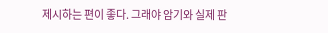제시하는 편이 좋다. 그래야 암기와 실제 판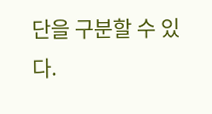단을 구분할 수 있다.